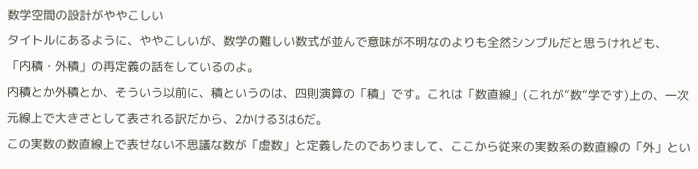数学空間の設計がややこしい
タイトルにあるように、ややこしいが、数学の難しい数式が並んで意味が不明なのよりも全然シンプルだと思うけれども、
「内積・外積」の再定義の話をしているのよ。
内積とか外積とか、そういう以前に、積というのは、四則演算の「積」です。これは「数直線」(これが”数”学です)上の、一次元線上で大きさとして表される訳だから、2かける3は6だ。
この実数の数直線上で表せない不思議な数が「虚数」と定義したのでありまして、ここから従来の実数系の数直線の「外」とい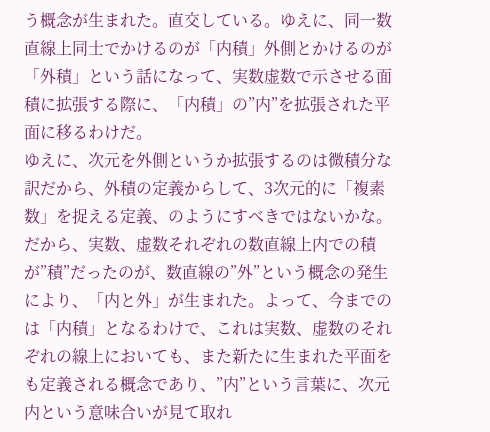う概念が生まれた。直交している。ゆえに、同一数直線上同士でかけるのが「内積」外側とかけるのが「外積」という話になって、実数虚数で示させる面積に拡張する際に、「内積」の”内”を拡張された平面に移るわけだ。
ゆえに、次元を外側というか拡張するのは微積分な訳だから、外積の定義からして、3次元的に「複素数」を捉える定義、のようにすべきではないかな。
だから、実数、虚数それぞれの数直線上内での積が”積”だったのが、数直線の”外”という概念の発生により、「内と外」が生まれた。よって、今までのは「内積」となるわけで、これは実数、虚数のそれぞれの線上においても、また新たに生まれた平面をも定義される概念であり、”内”という言葉に、次元内という意味合いが見て取れ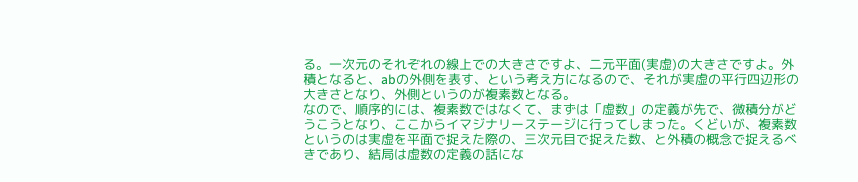る。一次元のそれぞれの線上での大きさですよ、二元平面(実虚)の大きさですよ。外積となると、abの外側を表す、という考え方になるので、それが実虚の平行四辺形の大きさとなり、外側というのが複素数となる。
なので、順序的には、複素数ではなくて、まずは「虚数」の定義が先で、微積分がどうこうとなり、ここからイマジナリーステージに行ってしまった。くどいが、複素数というのは実虚を平面で捉えた際の、三次元目で捉えた数、と外積の概念で捉えるべきであり、結局は虚数の定義の話にな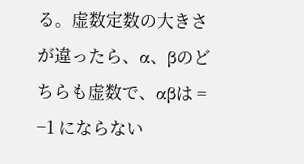る。虚数定数の大きさが違ったら、α、βのどちらも虚数で、αβは = −1 にならない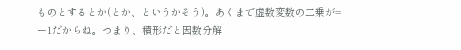ものとするとか(とか、というかそう)。あくまで虚数変数の二乗が=ー1だからね。つまり、積形だと因数分解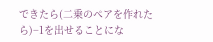できたら(二乗のペアを作れたら)−1を出せることにな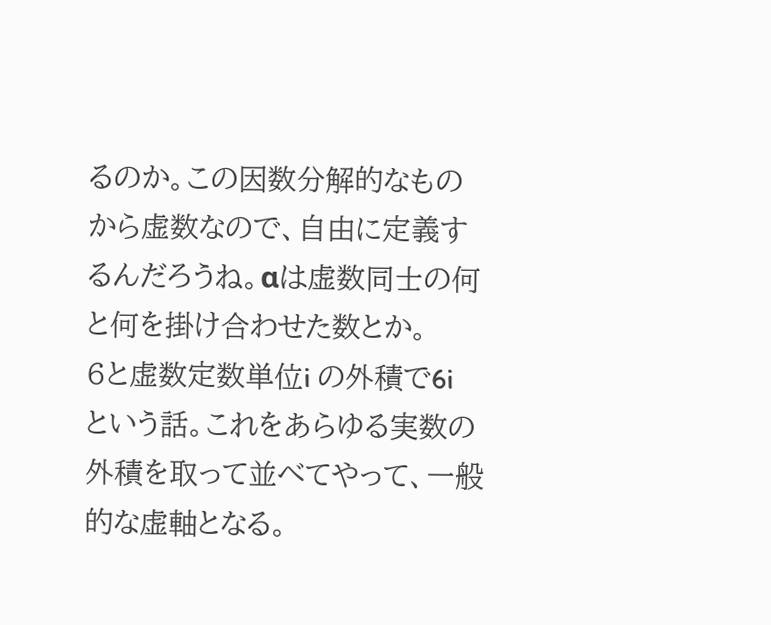るのか。この因数分解的なものから虚数なので、自由に定義するんだろうね。αは虚数同士の何と何を掛け合わせた数とか。
6と虚数定数単位i の外積で6i という話。これをあらゆる実数の外積を取って並べてやって、一般的な虚軸となる。